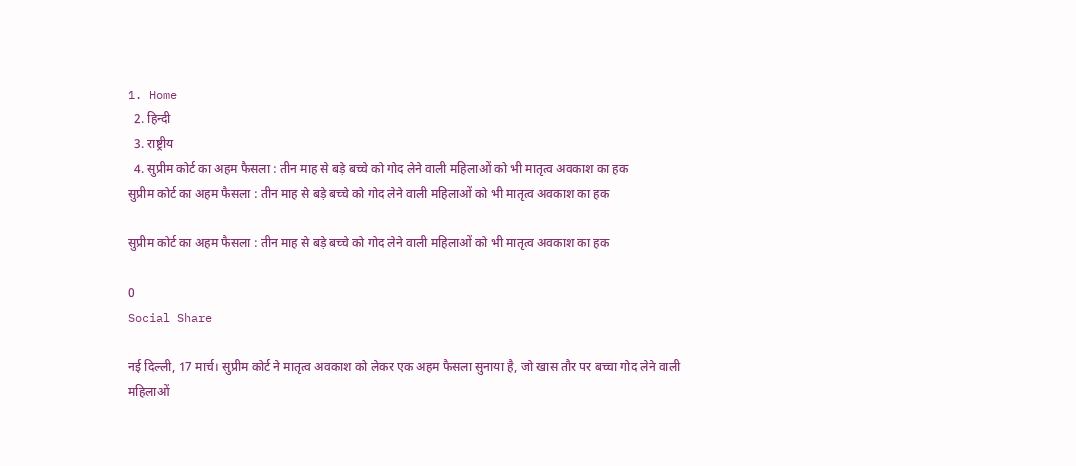1. Home
  2. हिन्दी
  3. राष्ट्रीय
  4. सुप्रीम कोर्ट का अहम फैसला : तीन माह से बड़े बच्चे को गोद लेने वाली महिलाओं को भी मातृत्व अवकाश का हक
सुप्रीम कोर्ट का अहम फैसला : तीन माह से बड़े बच्चे को गोद लेने वाली महिलाओं को भी मातृत्व अवकाश का हक

सुप्रीम कोर्ट का अहम फैसला : तीन माह से बड़े बच्चे को गोद लेने वाली महिलाओं को भी मातृत्व अवकाश का हक

0
Social Share

नई दिल्ली, 17 मार्च। सुप्रीम कोर्ट ने मातृत्व अवकाश को लेकर एक अहम फैसला सुनाया है, जो खास तौर पर बच्चा गोद लेने वाली महिलाओं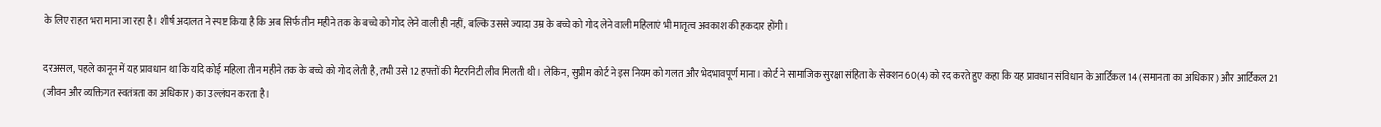के लिए राहत भरा माना जा रहा है। शीर्ष अदालत ने स्पष्ट किया है कि अब सिर्फ तीन महीने तक के बच्चे को गोद लेने वाली ही नहीं, बल्कि उससे ज्यादा उम्र के बच्चे को गोद लेने वाली महिलाएं भी मातृत्व अवकाश की हकदार होंगी।

दरअसल, पहले कानून में यह प्रावधान था कि यदि कोई महिला तीन महीने तक के बच्चे को गोद लेती है, तभी उसे 12 हफ्तों की मैटरनिटी लीव मिलती थी। लेकिन, सुप्रीम कोर्ट ने इस नियम को गलत और भेदभावपूर्ण माना। कोर्ट ने सामाजिक सुरक्षा संहिता के सेक्शन 60(4) को रद करते हुए कहा कि यह प्रावधान संविधान के आर्टिकल 14 (समानता का अधिकार) और आर्टिकल 21 (जीवन और व्यक्तिगत स्वतंत्रता का अधिकार) का उल्लंघन करता है।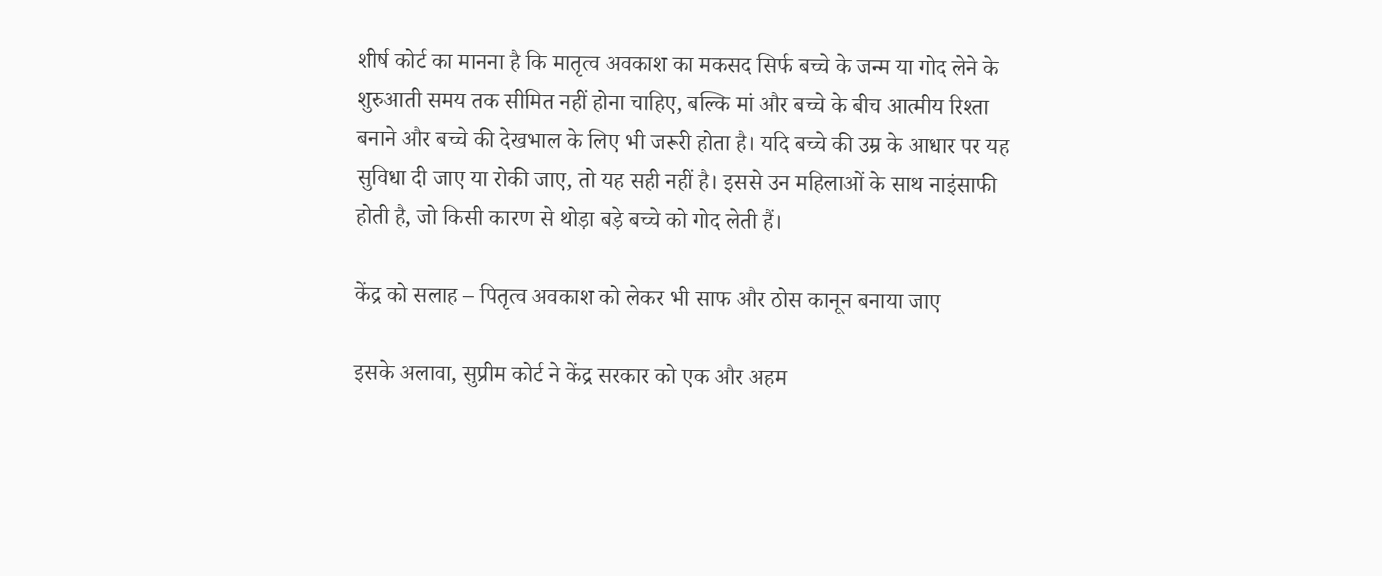शीर्ष कोर्ट का मानना है कि मातृत्व अवकाश का मकसद सिर्फ बच्चे के जन्म या गोद लेने के शुरुआती समय तक सीमित नहीं होना चाहिए, बल्कि मां और बच्चे के बीच आत्मीय रिश्ता बनाने और बच्चे की देखभाल के लिए भी जरूरी होता है। यदि बच्चे की उम्र के आधार पर यह सुविधा दी जाए या रोकी जाए, तो यह सही नहीं है। इससे उन महिलाओं के साथ नाइंसाफी होती है, जो किसी कारण से थोड़ा बड़े बच्चे को गोद लेती हैं।

केंद्र को सलाह – पितृत्व अवकाश को लेकर भी साफ और ठोस कानून बनाया जाए

इसके अलावा, सुप्रीम कोर्ट ने केंद्र सरकार को एक और अहम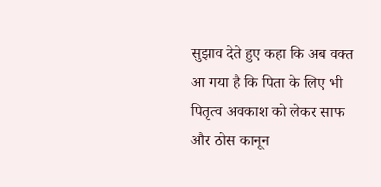सुझाव देते हुए कहा कि अब वक्त आ गया है कि पिता के लिए भी पितृत्व अवकाश को लेकर साफ और ठोस कानून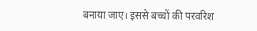बनाया जाए। इससे बच्चों की परवरिश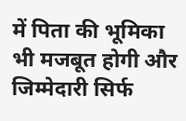में पिता की भूमिका भी मजबूत होगी और जिम्मेदारी सिर्फ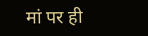मां पर ही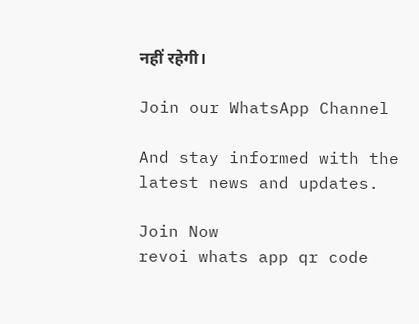नहीं रहेगी।

Join our WhatsApp Channel

And stay informed with the latest news and updates.

Join Now
revoi whats app qr code